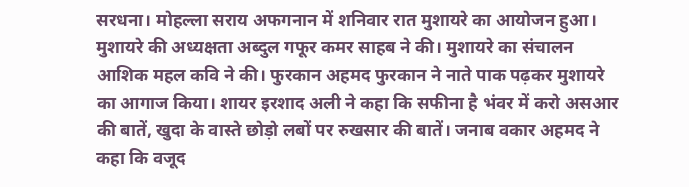सरधना। मोहल्ला सराय अफगनान में शनिवार रात मुशायरे का आयोजन हुआ। मुशायरे की अध्यक्षता अब्दुल गफूर कमर साहब ने की। मुशायरे का संचालन आशिक महल कवि ने की। फुरकान अहमद फुरकान ने नाते पाक पढ़कर मुशायरे का आगाज किया। शायर इरशाद अली ने कहा कि सफीना है भंवर में करो असआर की बातें, खुदा के वास्ते छोड़ो लबों पर रुखसार की बातें। जनाब वकार अहमद ने कहा कि वजूद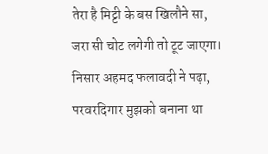तेरा है मिट्टी के बस खिलौने सा, जरा सी चोट लगेगी तो टूट जाएगा। निसार अहमद फलावदी ने पढ़ा, परवरदिगार मुझको बनाना था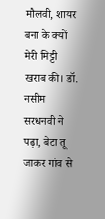मौलवी, शायर बना के क्यों मेरी मिट्टी खराब की। डॉ. नसीम सरधनवी ने पढ़ा, बेटा तू जाकर गांव से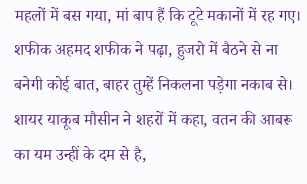महलों में बस गया, मां बाप हैं कि टूटे मकानों में रह गए। शफीक अहमद शफीक ने पढ़ा, हुजरो में बैठने से ना बनेगी कोई बात, बाहर तुम्हें निकलना पड़ेगा नकाब से। शायर याकूब मौसीन ने शहरों में कहा, वतन की आबरू का यम उन्हीं के दम से है,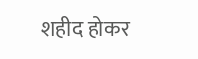शहीद होकर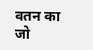वतन का जो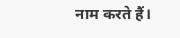नाम करते हैं।